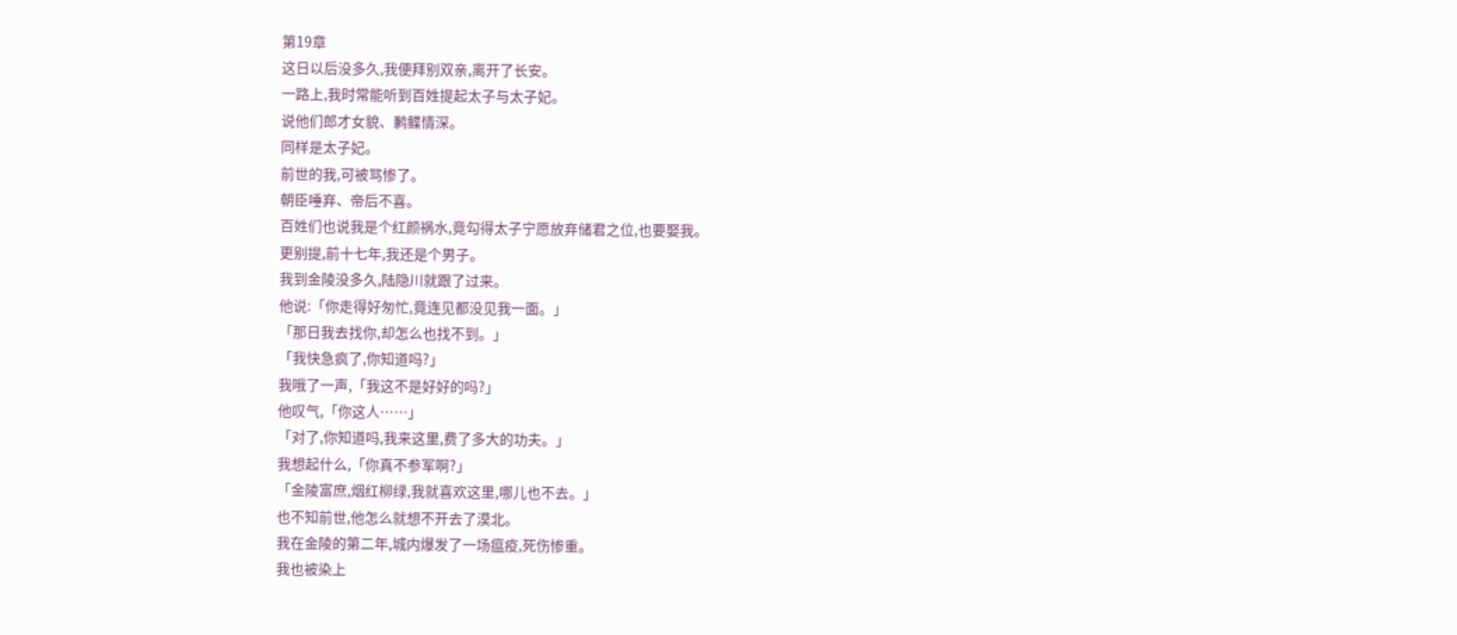第19章
这日以后没多久,我便拜别双亲,离开了长安。
一路上,我时常能听到百姓提起太子与太子妃。
说他们郎才女貌、鹣鲽情深。
同样是太子妃。
前世的我,可被骂惨了。
朝臣唾弃、帝后不喜。
百姓们也说我是个红颜祸水,竟勾得太子宁愿放弃储君之位,也要娶我。
更别提,前十七年,我还是个男子。
我到金陵没多久,陆隐川就跟了过来。
他说:「你走得好匆忙,竟连见都没见我一面。」
「那日我去找你,却怎么也找不到。」
「我快急疯了,你知道吗?」
我哦了一声,「我这不是好好的吗?」
他叹气,「你这人……」
「对了,你知道吗,我来这里,费了多大的功夫。」
我想起什么,「你真不参军啊?」
「金陵富庶,烟红柳绿,我就喜欢这里,哪儿也不去。」
也不知前世,他怎么就想不开去了漠北。
我在金陵的第二年,城内爆发了一场瘟疫,死伤惨重。
我也被染上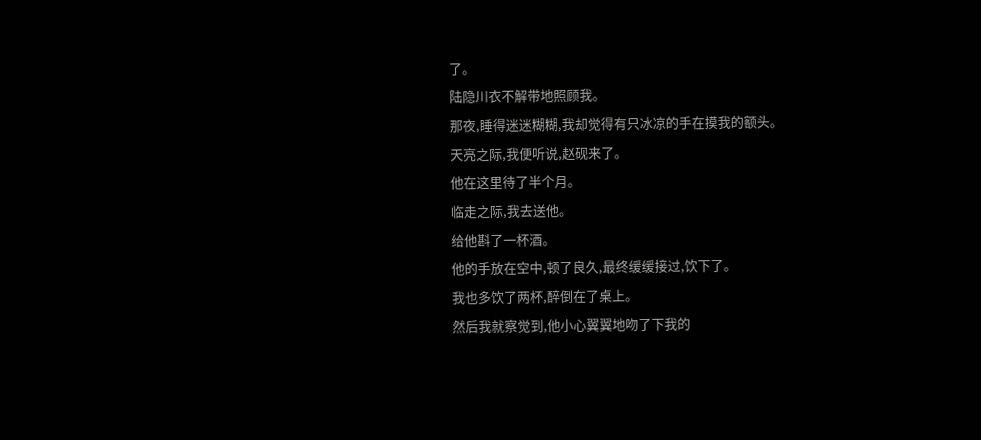了。
陆隐川衣不解带地照顾我。
那夜,睡得迷迷糊糊,我却觉得有只冰凉的手在摸我的额头。
天亮之际,我便听说,赵砚来了。
他在这里待了半个月。
临走之际,我去送他。
给他斟了一杯酒。
他的手放在空中,顿了良久,最终缓缓接过,饮下了。
我也多饮了两杯,醉倒在了桌上。
然后我就察觉到,他小心翼翼地吻了下我的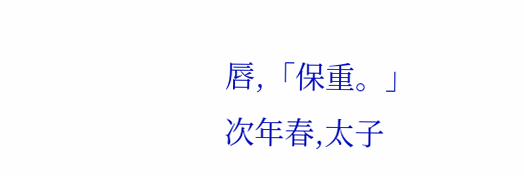唇,「保重。」
次年春,太子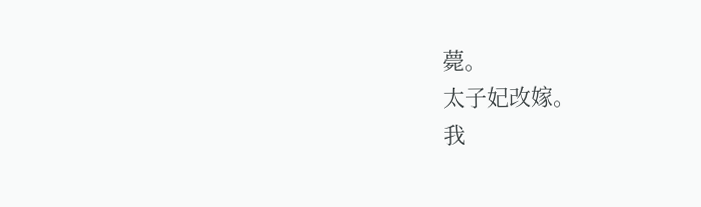薨。
太子妃改嫁。
我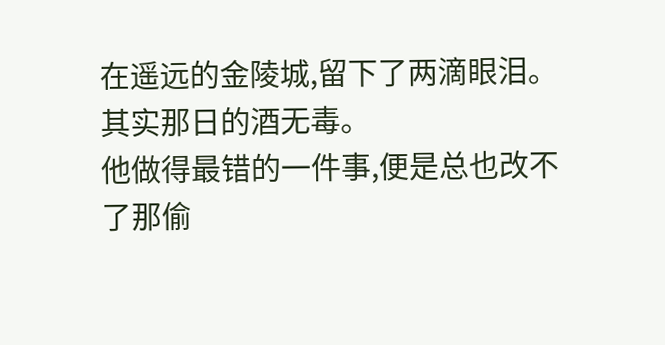在遥远的金陵城,留下了两滴眼泪。
其实那日的酒无毒。
他做得最错的一件事,便是总也改不了那偷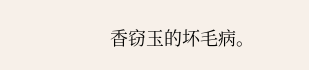香窃玉的坏毛病。